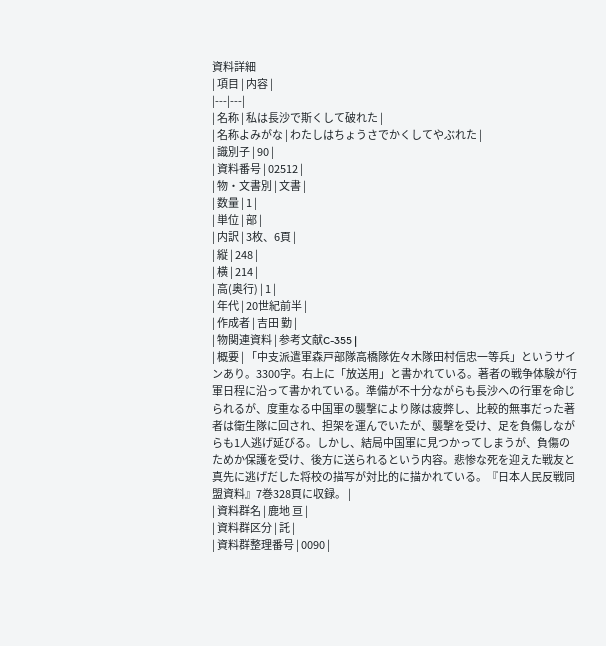資料詳細
| 項目 | 内容 |
|---|---|
| 名称 | 私は長沙で斯くして破れた |
| 名称よみがな | わたしはちょうさでかくしてやぶれた |
| 識別子 | 90 |
| 資料番号 | 02512 |
| 物・文書別 | 文書 |
| 数量 | 1 |
| 単位 | 部 |
| 内訳 | 3枚、6頁 |
| 縦 | 248 |
| 横 | 214 |
| 高(奥行) | 1 |
| 年代 | 20世紀前半 |
| 作成者 | 吉田 勤 |
| 物関連資料 | 参考文献C-355 |
| 概要 | 「中支派遣軍森戸部隊高橋隊佐々木隊田村信忠一等兵」というサインあり。3300字。右上に「放送用」と書かれている。著者の戦争体験が行軍日程に沿って書かれている。準備が不十分ながらも長沙への行軍を命じられるが、度重なる中国軍の襲撃により隊は疲弊し、比較的無事だった著者は衛生隊に回され、担架を運んでいたが、襲撃を受け、足を負傷しながらも1人逃げ延びる。しかし、結局中国軍に見つかってしまうが、負傷のためか保護を受け、後方に送られるという内容。悲惨な死を迎えた戦友と真先に逃げだした将校の描写が対比的に描かれている。『日本人民反戦同盟資料』7巻328頁に収録。 |
| 資料群名 | 鹿地 亘 |
| 資料群区分 | 託 |
| 資料群整理番号 | 0090 |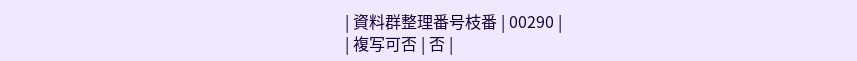| 資料群整理番号枝番 | 00290 |
| 複写可否 | 否 |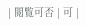| 閲覧可否 | 可 |